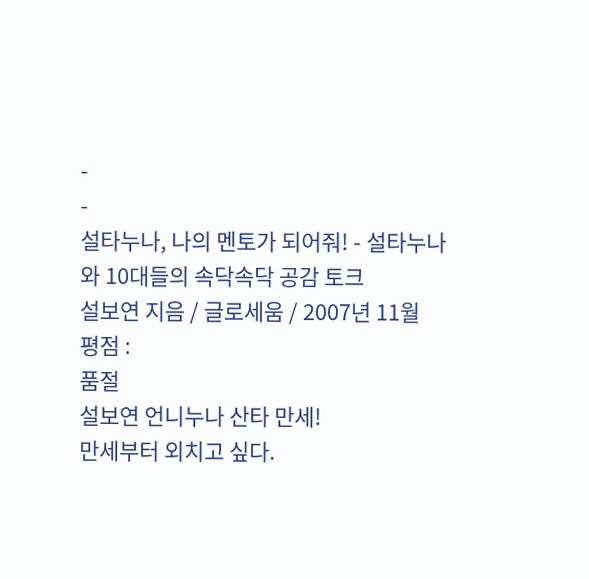-
-
설타누나, 나의 멘토가 되어줘! - 설타누나와 10대들의 속닥속닥 공감 토크
설보연 지음 / 글로세움 / 2007년 11월
평점 :
품절
설보연 언니누나 산타 만세!
만세부터 외치고 싶다.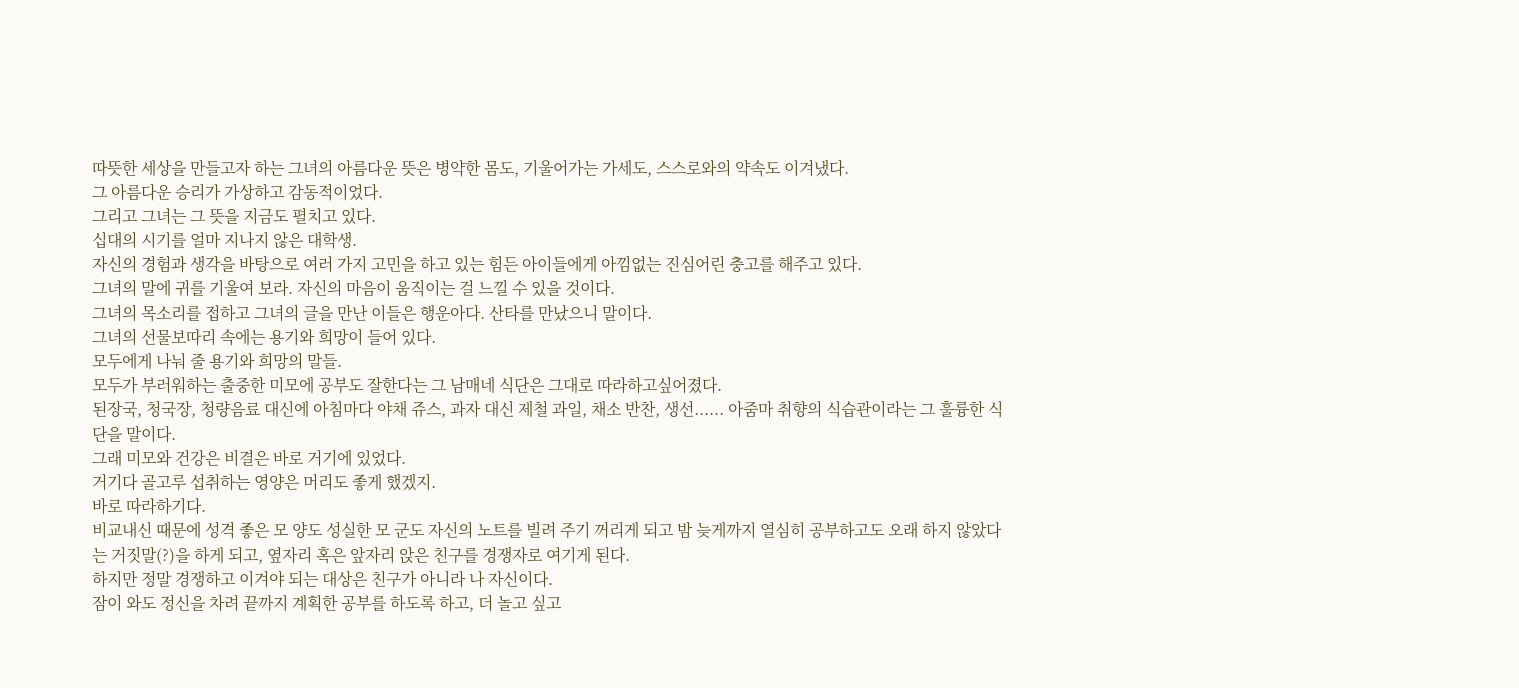따뜻한 세상을 만들고자 하는 그녀의 아름다운 뜻은 병약한 몸도, 기울어가는 가세도, 스스로와의 약속도 이겨냈다.
그 아름다운 승리가 가상하고 감동적이었다.
그리고 그녀는 그 뜻을 지금도 펼치고 있다.
십대의 시기를 얼마 지나지 않은 대학생.
자신의 경험과 생각을 바탕으로 여러 가지 고민을 하고 있는 힘든 아이들에게 아낌없는 진심어린 충고를 해주고 있다.
그녀의 말에 귀를 기울여 보라. 자신의 마음이 움직이는 걸 느낄 수 있을 것이다.
그녀의 목소리를 접하고 그녀의 글을 만난 이들은 행운아다. 산타를 만났으니 말이다.
그녀의 선물보따리 속에는 용기와 희망이 들어 있다.
모두에게 나눠 줄 용기와 희망의 말들.
모두가 부러워하는 출중한 미모에 공부도 잘한다는 그 남매네 식단은 그대로 따라하고싶어졌다.
된장국, 청국장, 청량음료 대신에 아침마다 야채 쥬스, 과자 대신 제철 과일, 채소 반찬, 생선...... 아줌마 취향의 식습관이라는 그 훌륭한 식단을 말이다.
그래 미모와 건강은 비결은 바로 거기에 있었다.
거기다 골고루 섭취하는 영양은 머리도 좋게 했겠지.
바로 따라하기다.
비교내신 때문에 성격 좋은 모 양도 성실한 모 군도 자신의 노트를 빌려 주기 꺼리게 되고 밤 늦게까지 열심히 공부하고도 오래 하지 않았다는 거짓말(?)을 하게 되고, 옆자리 혹은 앞자리 앉은 친구를 경쟁자로 여기게 된다.
하지만 정말 경쟁하고 이겨야 되는 대상은 친구가 아니라 나 자신이다.
잠이 와도 정신을 차려 끝까지 계획한 공부를 하도록 하고, 더 놀고 싶고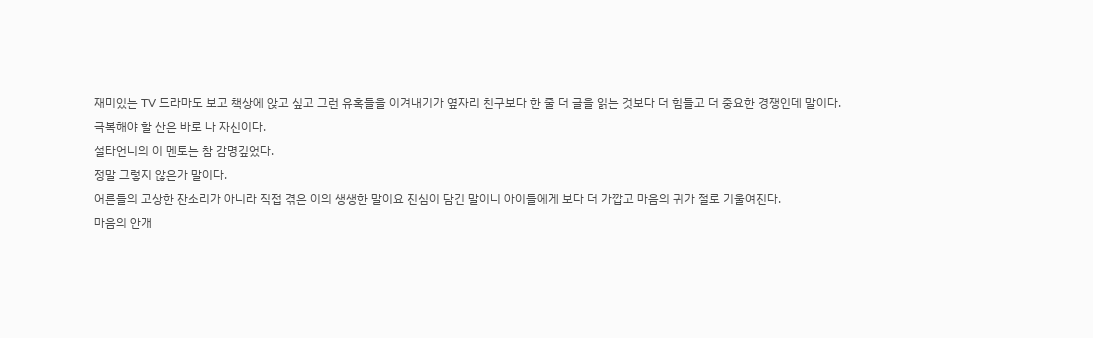재미있는 TV 드라마도 보고 책상에 앉고 싶고 그런 유혹들을 이겨내기가 옆자리 친구보다 한 줄 더 글을 읽는 것보다 더 힘들고 더 중요한 경쟁인데 말이다.
극복해야 할 산은 바로 나 자신이다.
설타언니의 이 멘토는 참 감명깊었다.
정말 그렇지 않은가 말이다.
어른들의 고상한 잔소리가 아니라 직접 겪은 이의 생생한 말이요 진심이 담긴 말이니 아이들에게 보다 더 가깝고 마음의 귀가 절로 기울여진다.
마음의 안개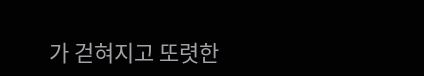가 걷혀지고 또렷한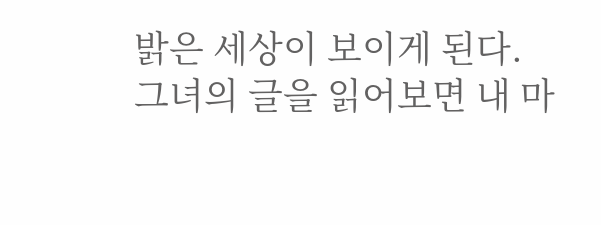밝은 세상이 보이게 된다.
그녀의 글을 읽어보면 내 마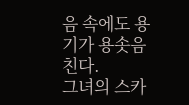음 속에도 용기가 용솟음친다.
그녀의 스카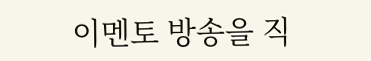이멘토 방송을 직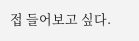접 들어보고 싶다.